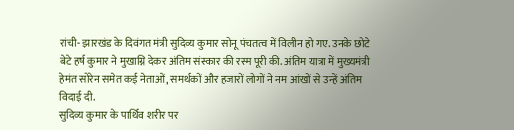रांची- झारखंड के दिवंगत मंत्री सुदिव्य कुमार सोनू पंचतत्व में विलीन हो गए. उनके छोटे बेटे हर्ष कुमार ने मुखाग्नि देकर अंतिम संस्कार की रस्म पूरी की. अंतिम यात्रा में मुख्यमंत्री हेमंत सोरेन समेत कई नेताओं, समर्थकों और हजारों लोगों ने नम आंखों से उन्हें अंतिम विदाई दी.
सुदिव्य कुमार के पार्थिव शरीर पर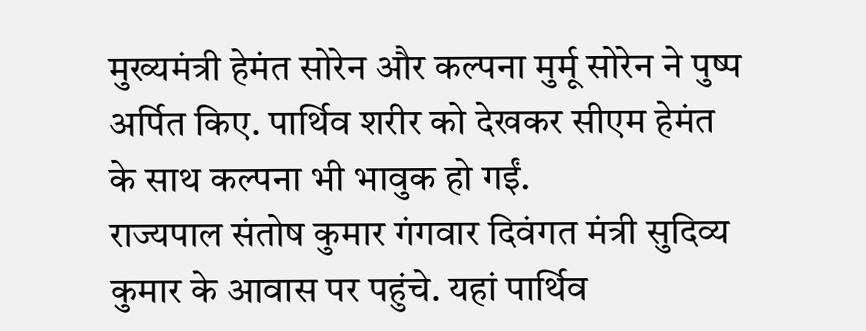मुख्यमंत्री हेमंत सोरेन और कल्पना मुर्मू सोरेन ने पुष्प अर्पित किए. पार्थिव शरीर को देखकर सीएम हेमंत के साथ कल्पना भी भावुक हो गईं.
राज्यपाल संतोष कुमार गंगवार दिवंगत मंत्री सुदिव्य कुमार के आवास पर पहुंचे. यहां पार्थिव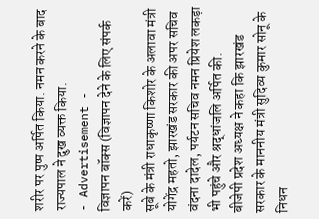शरीर पर पुष्प अर्पित किया. नमन करने के बाद राज्यपाल ने दुख व्यक्त किया.
- Advertisement -
विज्ञापन बॉक्स (विज्ञापन देने के लिए संपर्क करें)
सूबे के मंत्री राधाकृष्णा किशोर के अलावा मंत्री योगेंद्र महतो, झारखंड सरकार की अपर सचिव वंदना दादेल, पर्यटन सचिव नमन प्रियेश लकड़ा भी पहुंचे और श्रद्धांजलि अर्पित की.
बीजेपी प्रदेश अध्यक्ष ने कहा कि झारखंड सरकार के माननीय मंत्री सुदिव्य कुमार सोनू के निधन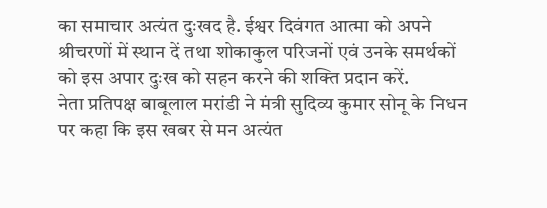का समाचार अत्यंत दुःखद है. ईश्वर दिवंगत आत्मा को अपने श्रीचरणों में स्थान दें तथा शोकाकुल परिजनों एवं उनके समर्थकों को इस अपार दुःख को सहन करने की शक्ति प्रदान करें.
नेता प्रतिपक्ष बाबूलाल मरांडी ने मंत्री सुदिव्य कुमार सोनू के निधन पर कहा कि इस खबर से मन अत्यंत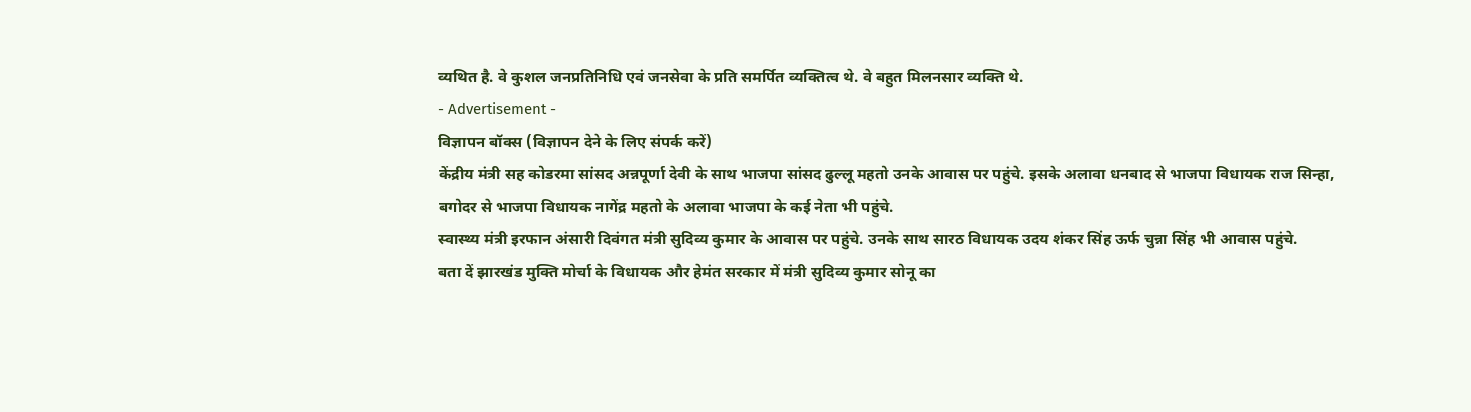व्यथित है. वे कुशल जनप्रतिनिधि एवं जनसेवा के प्रति समर्पित व्यक्तित्व थे. वे बहुत मिलनसार व्यक्ति थे.
- Advertisement -
विज्ञापन बॉक्स (विज्ञापन देने के लिए संपर्क करें)
केंद्रीय मंत्री सह कोडरमा सांसद अन्नपूर्णा देवी के साथ भाजपा सांसद ढुल्लू महतो उनके आवास पर पहुंचे. इसके अलावा धनबाद से भाजपा विधायक राज सिन्हा, बगोदर से भाजपा विधायक नागेंद्र महतो के अलावा भाजपा के कई नेता भी पहुंचे.
स्वास्थ्य मंत्री इरफान अंसारी दिवंगत मंत्री सुदिव्य कुमार के आवास पर पहुंचे. उनके साथ सारठ विधायक उदय शंकर सिंह ऊर्फ चुन्ना सिंह भी आवास पहुंचे.
बता दें झारखंड मुक्ति मोर्चा के विधायक और हेमंत सरकार में मंत्री सुदिव्य कुमार सोनू का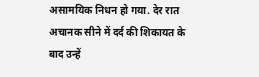असामयिक निधन हो गया. देर रात अचानक सीने में दर्द की शिकायत के बाद उन्हें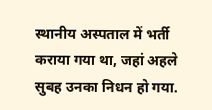स्थानीय अस्पताल में भर्ती कराया गया था, जहां अहले सुबह उनका निधन हो गया.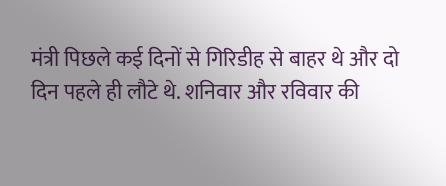मंत्री पिछले कई दिनों से गिरिडीह से बाहर थे और दो दिन पहले ही लौटे थे. शनिवार और रविवार की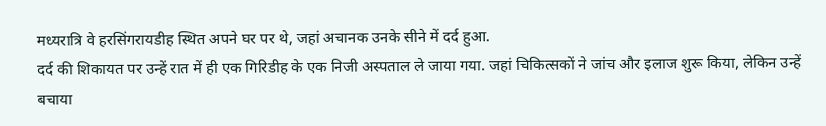मध्यरात्रि वे हरसिंगरायडीह स्थित अपने घर पर थे, जहां अचानक उनके सीने में दर्द हुआ.
दर्द की शिकायत पर उन्हें रात में ही एक गिरिडीह के एक निजी अस्पताल ले जाया गया. जहां चिकित्सकों ने जांच और इलाज शुरू किया, लेकिन उन्हें बचाया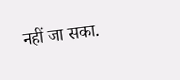नहीं जा सका.